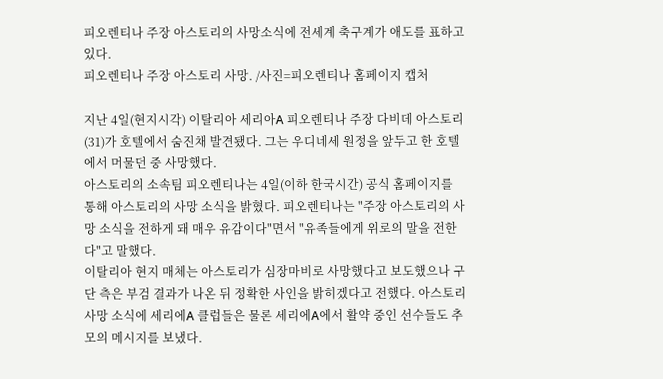피오렌티나 주장 아스토리의 사망소식에 전세계 축구계가 애도를 표하고 있다.
피오렌티나 주장 아스토리 사망. /사진=피오렌티나 홈페이지 캡처

지난 4일(현지시각) 이탈리아 세리아A 피오렌티나 주장 다비데 아스토리(31)가 호텔에서 숨진채 발견됐다. 그는 우디네세 원정을 앞두고 한 호텔에서 머물던 중 사망했다.
아스토리의 소속팀 피오렌티나는 4일(이하 한국시간) 공식 홈페이지를 통해 아스토리의 사망 소식을 밝혔다. 피오렌티나는 "주장 아스토리의 사망 소식을 전하게 돼 매우 유감이다"면서 "유족들에게 위로의 말을 전한다"고 말했다.
이탈리아 현지 매체는 아스토리가 심장마비로 사망했다고 보도했으나 구단 측은 부검 결과가 나온 뒤 정확한 사인을 밝히겠다고 전했다. 아스토리 사망 소식에 세리에A 클럽들은 물론 세리에A에서 활약 중인 선수들도 추모의 메시지를 보냈다.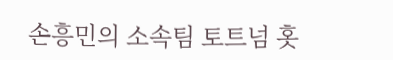손흥민의 소속팀 토트넘 홋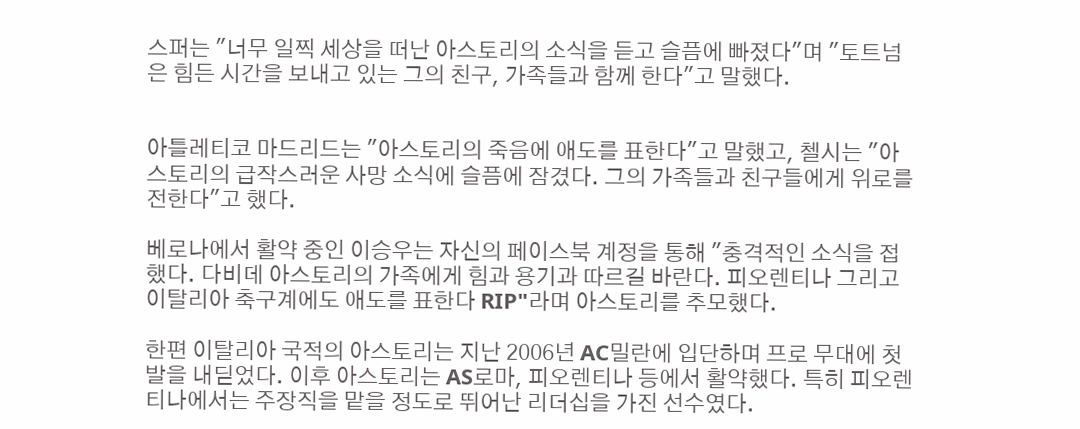스퍼는 "너무 일찍 세상을 떠난 아스토리의 소식을 듣고 슬픔에 빠졌다"며 "토트넘은 힘든 시간을 보내고 있는 그의 친구, 가족들과 함께 한다"고 말했다.


아틀레티코 마드리드는 "아스토리의 죽음에 애도를 표한다"고 말했고, 첼시는 "아스토리의 급작스러운 사망 소식에 슬픔에 잠겼다. 그의 가족들과 친구들에게 위로를 전한다"고 했다.

베로나에서 활약 중인 이승우는 자신의 페이스북 계정을 통해 "충격적인 소식을 접했다. 다비데 아스토리의 가족에게 힘과 용기과 따르길 바란다. 피오렌티나 그리고 이탈리아 축구계에도 애도를 표한다 RIP"라며 아스토리를 추모했다.

한편 이탈리아 국적의 아스토리는 지난 2006년 AC밀란에 입단하며 프로 무대에 첫 발을 내딛었다. 이후 아스토리는 AS로마, 피오렌티나 등에서 활약했다. 특히 피오렌티나에서는 주장직을 맡을 정도로 뛰어난 리더십을 가진 선수였다.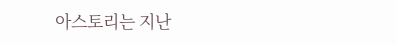아스토리는 지난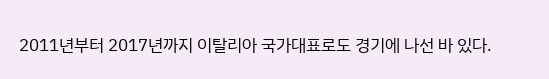2011년부터 2017년까지 이탈리아 국가대표로도 경기에 나선 바 있다.